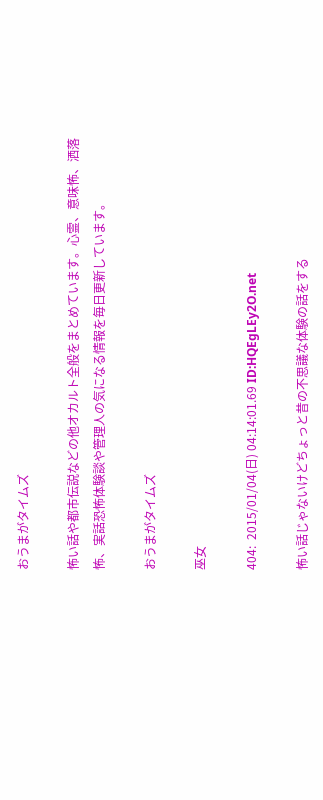おうまがタイムズ

怖い話や都市伝説などの他オカルト全般をまとめています。心霊、意味怖、洒落怖、実話恐怖体験談や管理人の気になる情報を毎日更新しています。

おうまがタイムズ

巫女

404:  2015/01/04(日) 04:14:01.69 ID:HQEgLEy2O.net

怖い話じゃないけどちょっと昔の不思議な体験の話をする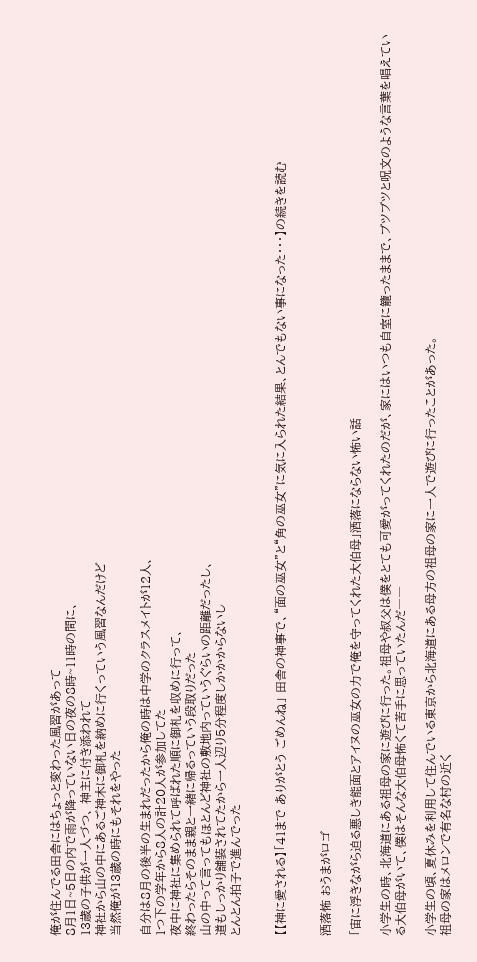俺が住んでる田舎にはちょっと変わった風習があって
8月1日~5日の内で雨が降っていない日の夜の8時~11時の間に、
13歳の子供が一人づつ、 神主に付き添われて
神社から山の中にあるご神木に御札を納めに行くっていう風習なんだけど
当然俺が13歳の時にもそれをやった

自分は8月の後半の生まれだったから俺の時は中学のクラスメイトが12人、
1つ下の学年から8人の計20人が参加してた
夜中に神社に集められて呼ばれた順に御札を収めに行って、
終わったらそのまま親と一緒に帰るっていう段取りだった
山の中って言ってもほとんど神社の敷地内っていうぐらいの距離だったし、
道もしっかり舗装されてたから一人辺り5分程度しかかからないし
とんとん拍子で進んでった


【【神に愛される】「41まで ありがとう ごめんね」 田舎の神事で、“面の巫女”と“角の巫女”に気に入られた結果、とんでもない事になった・・・】の続きを読む


洒落怖 おうまがロゴ

「宙に浮きながら迫る悪しき能面とアイヌの巫女の力で俺を守ってくれた大伯母」洒落にならない怖い話

小学生の時、北海道にある祖母の家に遊びに行った。祖母や叔父は僕をとても可愛がってくれたのだが、家にはいつも自室に籠ったままで、ブツブツと呪文のような言葉を唱えている大伯母がいて、僕はそんな大伯母怖くて苦手に思っていたんだ――

小学生の頃、夏休みを利用して住んでいる東京から北海道にある母方の祖母の家に一人で遊びに行ったことがあった。
祖母の家はメロンで有名な村の近く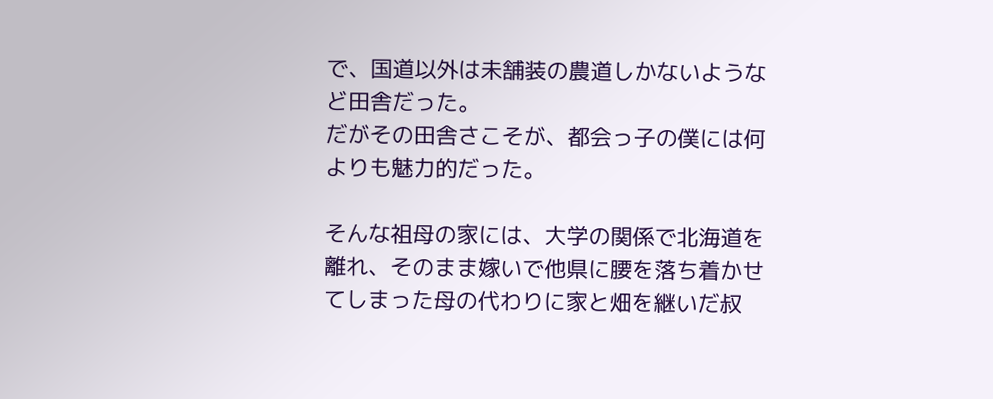で、国道以外は未舗装の農道しかないようなど田舎だった。
だがその田舎さこそが、都会っ子の僕には何よりも魅力的だった。

そんな祖母の家には、大学の関係で北海道を離れ、そのまま嫁いで他県に腰を落ち着かせてしまった母の代わりに家と畑を継いだ叔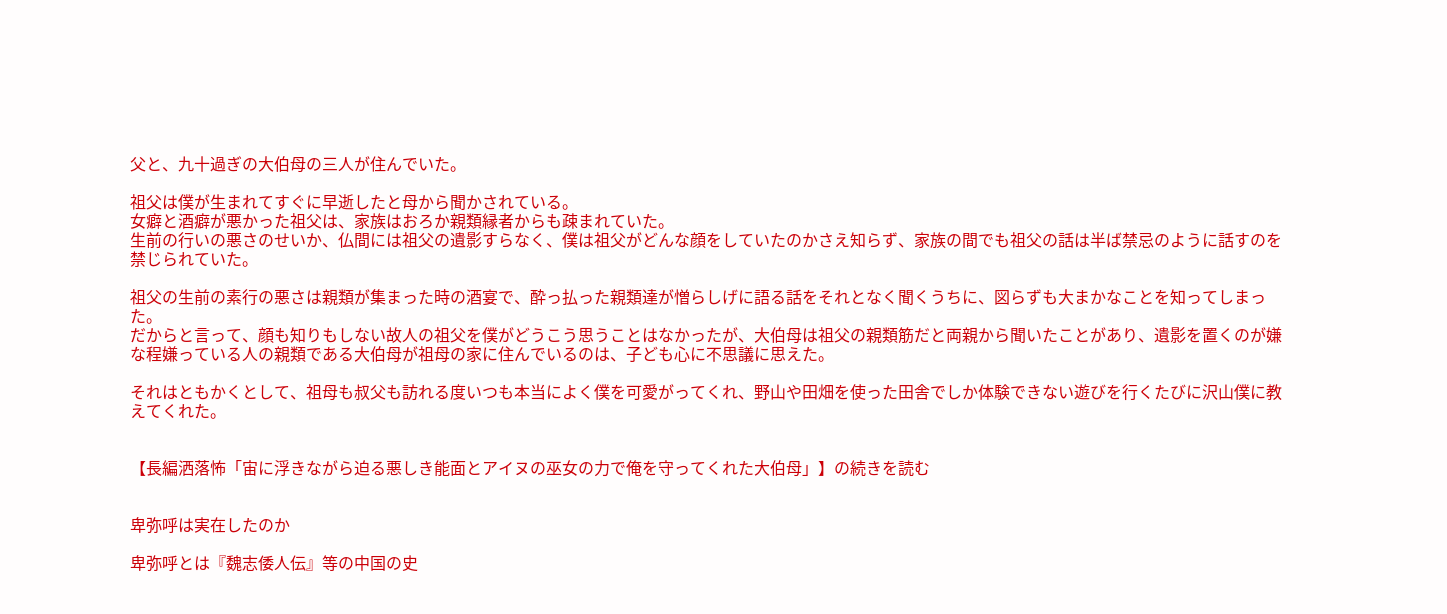父と、九十過ぎの大伯母の三人が住んでいた。

祖父は僕が生まれてすぐに早逝したと母から聞かされている。
女癖と酒癖が悪かった祖父は、家族はおろか親類縁者からも疎まれていた。
生前の行いの悪さのせいか、仏間には祖父の遺影すらなく、僕は祖父がどんな顔をしていたのかさえ知らず、家族の間でも祖父の話は半ば禁忌のように話すのを禁じられていた。

祖父の生前の素行の悪さは親類が集まった時の酒宴で、酔っ払った親類達が憎らしげに語る話をそれとなく聞くうちに、図らずも大まかなことを知ってしまった。
だからと言って、顔も知りもしない故人の祖父を僕がどうこう思うことはなかったが、大伯母は祖父の親類筋だと両親から聞いたことがあり、遺影を置くのが嫌な程嫌っている人の親類である大伯母が祖母の家に住んでいるのは、子ども心に不思議に思えた。

それはともかくとして、祖母も叔父も訪れる度いつも本当によく僕を可愛がってくれ、野山や田畑を使った田舎でしか体験できない遊びを行くたびに沢山僕に教えてくれた。


【長編洒落怖「宙に浮きながら迫る悪しき能面とアイヌの巫女の力で俺を守ってくれた大伯母」】の続きを読む


卑弥呼は実在したのか

卑弥呼とは『魏志倭人伝』等の中国の史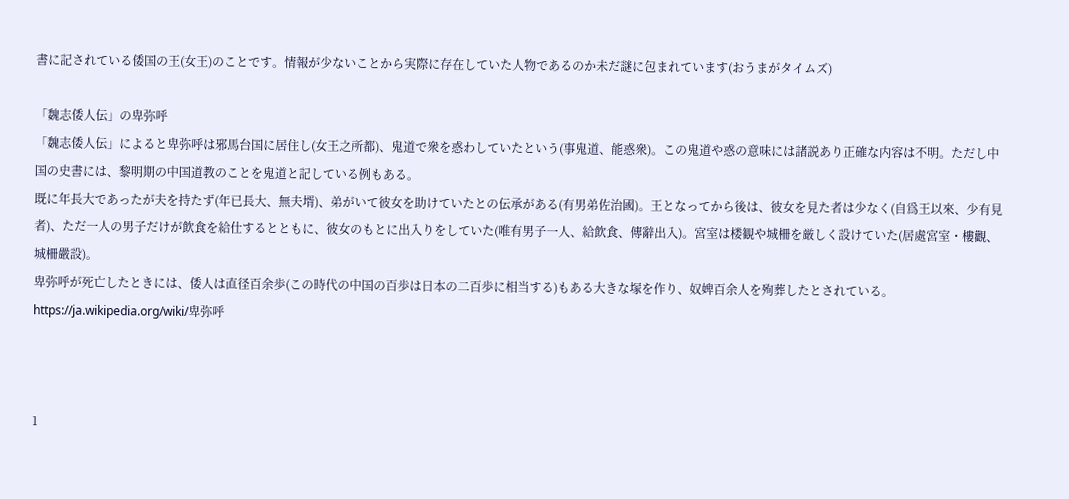書に記されている倭国の王(女王)のことです。情報が少ないことから実際に存在していた人物であるのか未だ謎に包まれています(おうまがタイムズ)

「魏志倭人伝」の卑弥呼
「魏志倭人伝」によると卑弥呼は邪馬台国に居住し(女王之所都)、鬼道で衆を惑わしていたという(事鬼道、能惑衆)。この鬼道や惑の意味には諸説あり正確な内容は不明。ただし中国の史書には、黎明期の中国道教のことを鬼道と記している例もある。
既に年長大であったが夫を持たず(年已長大、無夫壻)、弟がいて彼女を助けていたとの伝承がある(有男弟佐治國)。王となってから後は、彼女を見た者は少なく(自爲王以來、少有見者)、ただ一人の男子だけが飲食を給仕するとともに、彼女のもとに出入りをしていた(唯有男子一人、給飲食、傳辭出入)。宮室は楼観や城柵を厳しく設けていた(居處宮室・樓觀、城柵嚴設)。
卑弥呼が死亡したときには、倭人は直径百余歩(この時代の中国の百歩は日本の二百歩に相当する)もある大きな塚を作り、奴婢百余人を殉葬したとされている。
https://ja.wikipedia.org/wiki/卑弥呼



1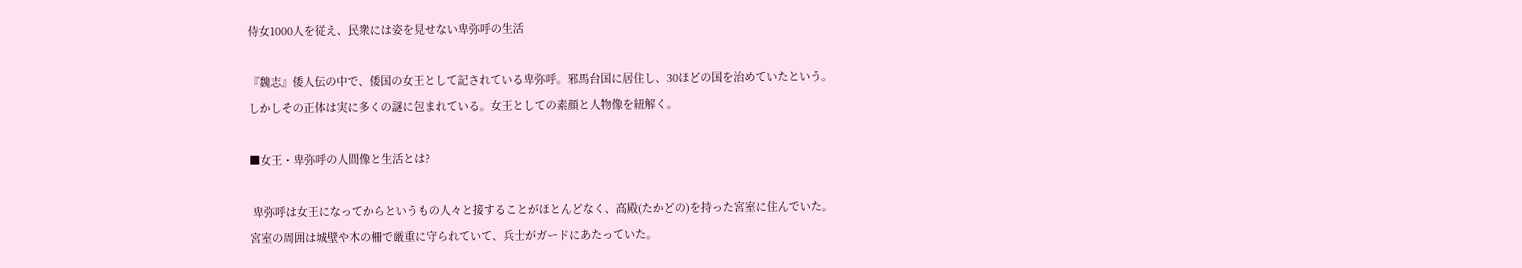侍女1000人を従え、民衆には姿を見せない卑弥呼の生活

『魏志』倭人伝の中で、倭国の女王として記されている卑弥呼。邪馬台国に居住し、30ほどの国を治めていたという。
しかしその正体は実に多くの謎に包まれている。女王としての素顔と人物像を紐解く。

■女王・卑弥呼の人間像と生活とは?

 卑弥呼は女王になってからというもの人々と接することがほとんどなく、高殿(たかどの)を持った宮室に住んでいた。
宮室の周囲は城壁や木の柵で厳重に守られていて、兵士がガードにあたっていた。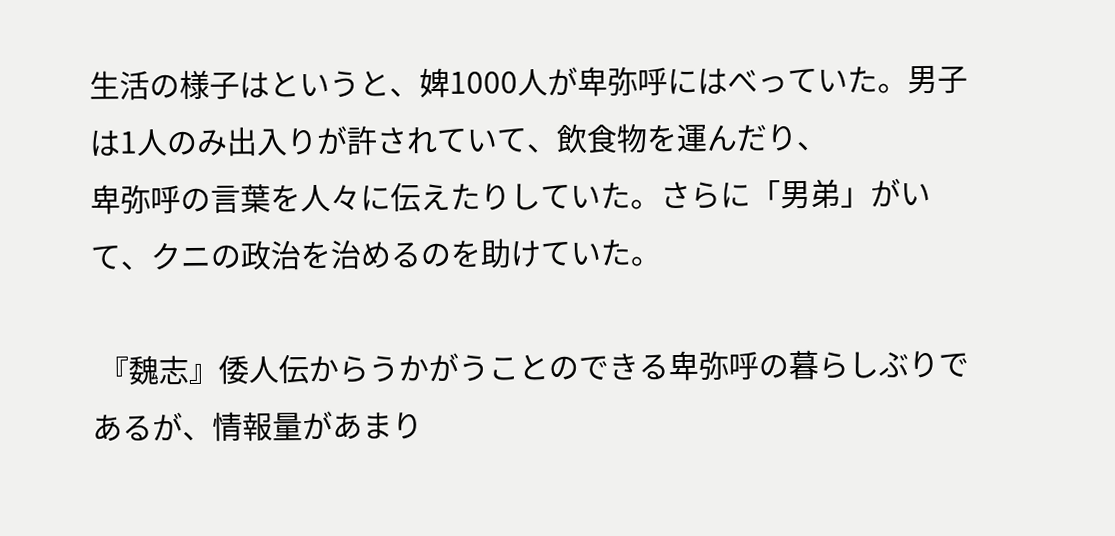生活の様子はというと、婢1000人が卑弥呼にはべっていた。男子は1人のみ出入りが許されていて、飲食物を運んだり、
卑弥呼の言葉を人々に伝えたりしていた。さらに「男弟」がいて、クニの政治を治めるのを助けていた。

 『魏志』倭人伝からうかがうことのできる卑弥呼の暮らしぶりであるが、情報量があまり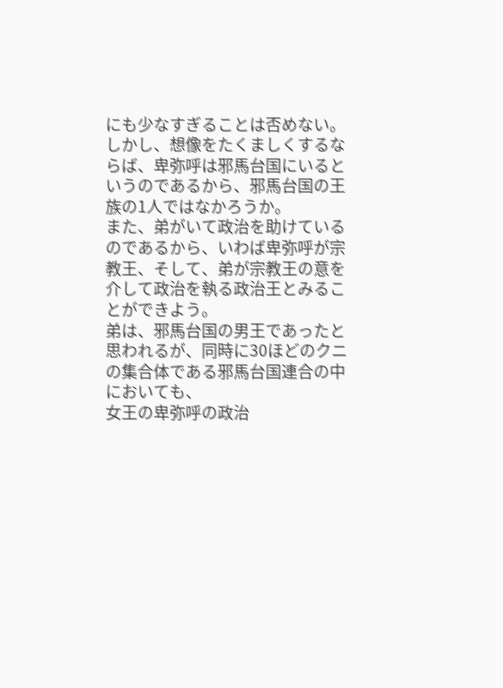にも少なすぎることは否めない。
しかし、想像をたくましくするならば、卑弥呼は邪馬台国にいるというのであるから、邪馬台国の王族の1人ではなかろうか。
また、弟がいて政治を助けているのであるから、いわば卑弥呼が宗教王、そして、弟が宗教王の意を介して政治を執る政治王とみることができよう。
弟は、邪馬台国の男王であったと思われるが、同時に30ほどのクニの集合体である邪馬台国連合の中においても、
女王の卑弥呼の政治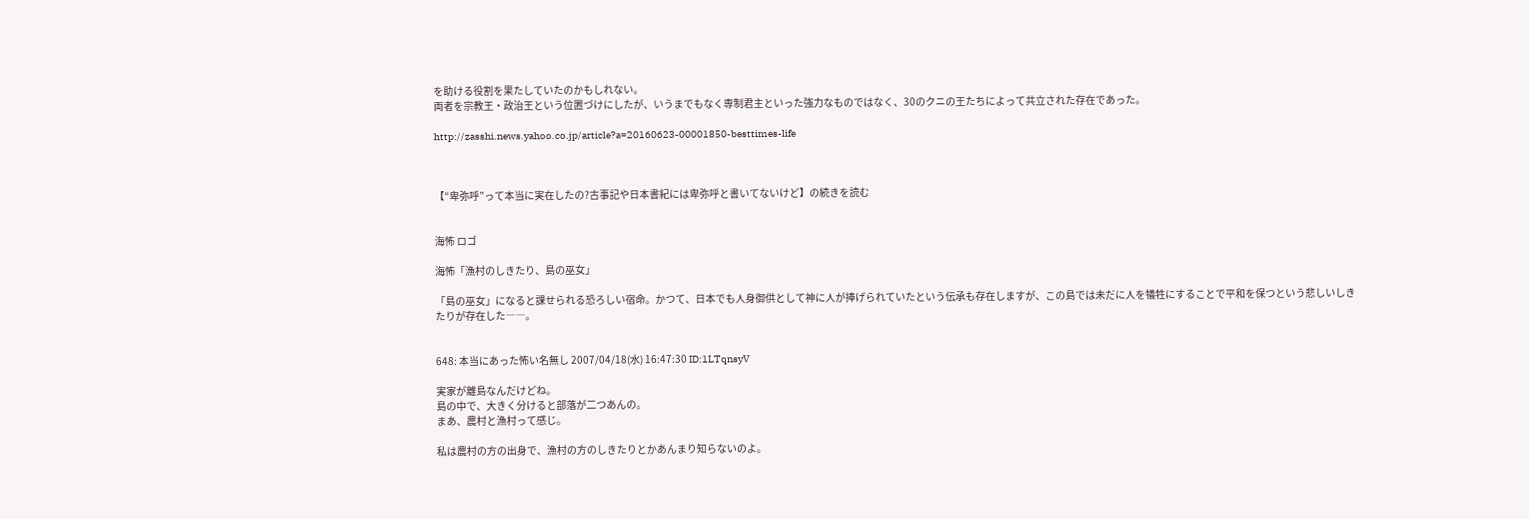を助ける役割を果たしていたのかもしれない。
両者を宗教王・政治王という位置づけにしたが、いうまでもなく専制君主といった強力なものではなく、30のクニの王たちによって共立された存在であった。

http://zasshi.news.yahoo.co.jp/article?a=20160623-00001850-besttimes-life



【“卑弥呼”って本当に実在したの?古事記や日本書紀には卑弥呼と書いてないけど】の続きを読む


海怖 ロゴ

海怖「漁村のしきたり、島の巫女」

「島の巫女」になると課せられる恐ろしい宿命。かつて、日本でも人身御供として神に人が捧げられていたという伝承も存在しますが、この島では未だに人を犠牲にすることで平和を保つという悲しいしきたりが存在した――。


648: 本当にあった怖い名無し 2007/04/18(水) 16:47:30 ID:1LTqnsyV

実家が離島なんだけどね。
島の中で、大きく分けると部落が二つあんの。
まあ、農村と漁村って感じ。

私は農村の方の出身で、漁村の方のしきたりとかあんまり知らないのよ。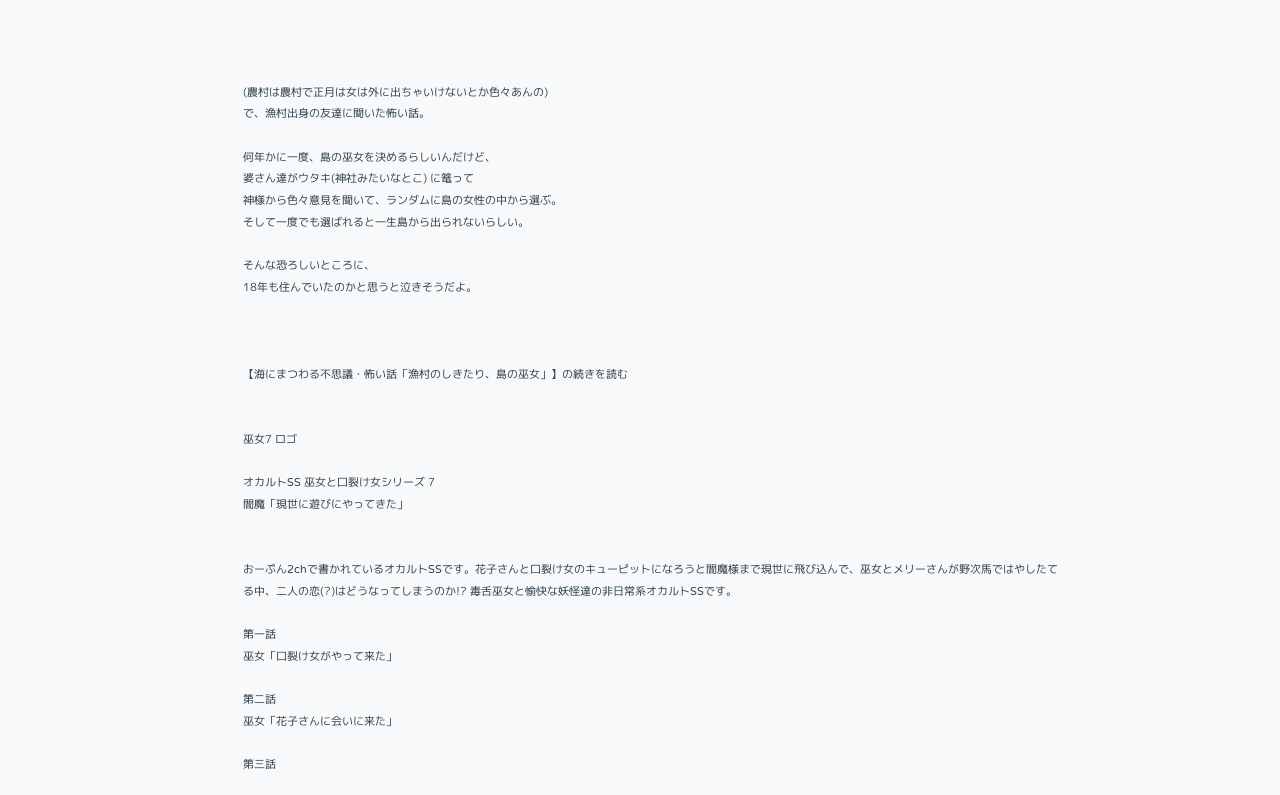(農村は農村で正月は女は外に出ちゃいけないとか色々あんの)
で、漁村出身の友達に聞いた怖い話。

何年かに一度、島の巫女を決めるらしいんだけど、
婆さん達がウタキ(神社みたいなとこ) に篭って
神様から色々意見を聞いて、ランダムに島の女性の中から選ぶ。
そして一度でも選ばれると一生島から出られないらしい。

そんな恐ろしいところに、
18年も住んでいたのかと思うと泣きそうだよ。



【海にまつわる不思議・怖い話「漁村のしきたり、島の巫女」】の続きを読む


巫女7 ロゴ

オカルトSS 巫女と口裂け女シリーズ 7
閻魔「現世に遊びにやってきた」


おーぷん2chで書かれているオカルトSSです。花子さんと口裂け女のキューピットになろうと閻魔様まで現世に飛び込んで、巫女とメリーさんが野次馬ではやしたてる中、二人の恋(?)はどうなってしまうのか!? 毒舌巫女と愉快な妖怪達の非日常系オカルトSSです。

第一話
巫女「口裂け女がやって来た」

第二話
巫女「花子さんに会いに来た」

第三話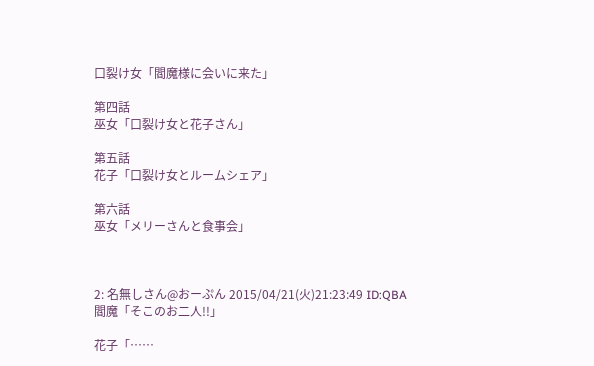口裂け女「閻魔様に会いに来た」

第四話
巫女「口裂け女と花子さん」

第五話
花子「口裂け女とルームシェア」

第六話
巫女「メリーさんと食事会」



2: 名無しさん@おーぷん 2015/04/21(火)21:23:49 ID:QBA
閻魔「そこのお二人!!」

花子「……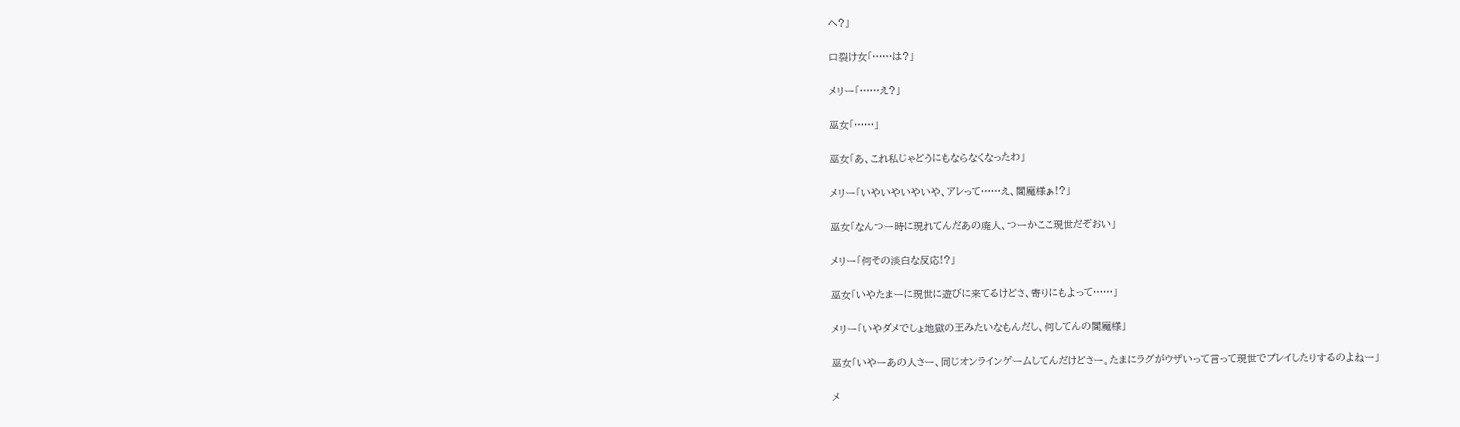へ?」

口裂け女「……は?」

メリー「……え?」

巫女「……」

巫女「あ、これ私じゃどうにもならなくなったわ」

メリー「いやいやいやいや、アレって……え、閻魔様ぁ!?」

巫女「なんつー時に現れてんだあの廃人、つーかここ現世だぞおい」

メリー「何その淡白な反応!?」

巫女「いやたまーに現世に遊びに来てるけどさ、寄りにもよって……」

メリー「いやダメでしょ地獄の王みたいなもんだし、何してんの閻魔様」

巫女「いやーあの人さー、同じオンラインゲームしてんだけどさー。たまにラグがウザいって言って現世でプレイしたりするのよねー」

メ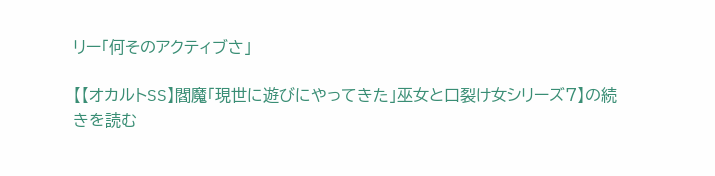リー「何そのアクティブさ」

【【オカルトSS】閻魔「現世に遊びにやってきた」巫女と口裂け女シリーズ7】の続きを読む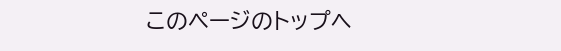このページのトップヘ